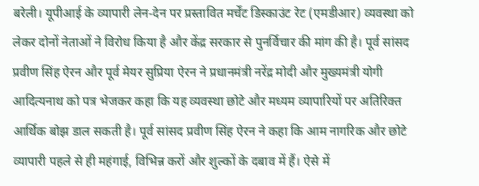बरेली। यूपीआई के व्यापारी लेन-देन पर प्रस्तावित मर्चेंट डिस्काउंट रेट (एमडीआर) व्यवस्था को लेकर दोनों नेताओं ने विरोध किया है और केंद्र सरकार से पुनर्विचार की मांग की है। पूर्व सांसद प्रवीण सिंह ऐरन और पूर्व मेयर सुप्रिया ऐरन ने प्रधानमंत्री नरेंद्र मोदी और मुख्यमंत्री योगी आदित्यनाथ को पत्र भेजकर कहा कि यह व्यवस्था छोटे और मध्यम व्यापारियों पर अतिरिक्त आर्थिक बोझ डाल सकती है। पूर्व सांसद प्रवीण सिंह ऐरन ने कहा कि आम नागरिक और छोटे व्यापारी पहले से ही महंगाई, विभिन्न करों और शुल्कों के दबाव में हैं। ऐसे में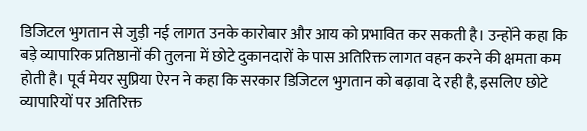डिजिटल भुगतान से जुड़ी नई लागत उनके कारोबार और आय को प्रभावित कर सकती है। उन्होंने कहा कि बड़े व्यापारिक प्रतिष्ठानों की तुलना में छोटे दुकानदारों के पास अतिरिक्त लागत वहन करने की क्षमता कम होती है। पूर्व मेयर सुप्रिया ऐरन ने कहा कि सरकार डिजिटल भुगतान को बढ़ावा दे रही है, इसलिए छोटे व्यापारियों पर अतिरिक्त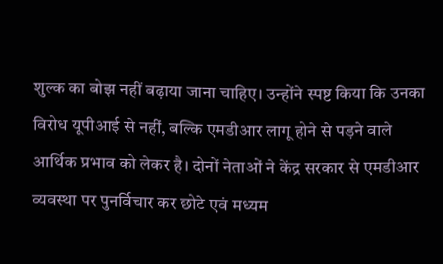शुल्क का बोझ नहीं बढ़ाया जाना चाहिए। उन्होंने स्पष्ट किया कि उनका विरोध यूपीआई से नहीं, बल्कि एमडीआर लागू होने से पड़ने वाले आर्थिक प्रभाव को लेकर है। दोनों नेताओं ने केंद्र सरकार से एमडीआर व्यवस्था पर पुनर्विचार कर छोटे एवं मध्यम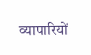व्यापारियों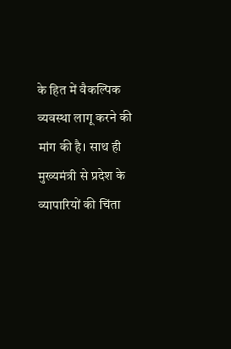के हित में वैकल्पिक व्यवस्था लागू करने की मांग की है। साथ ही मुख्यमंत्री से प्रदेश के व्यापारियों की चिंता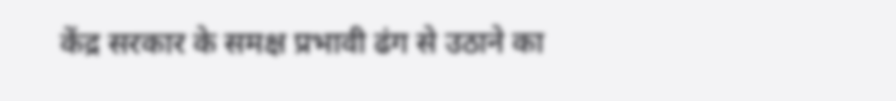केंद्र सरकार के समक्ष प्रभावी ढंग से उठाने का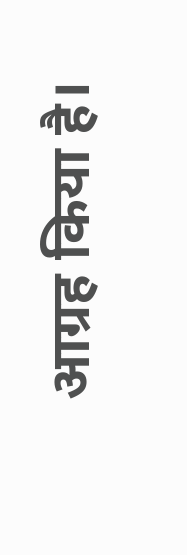आग्रह किया है।